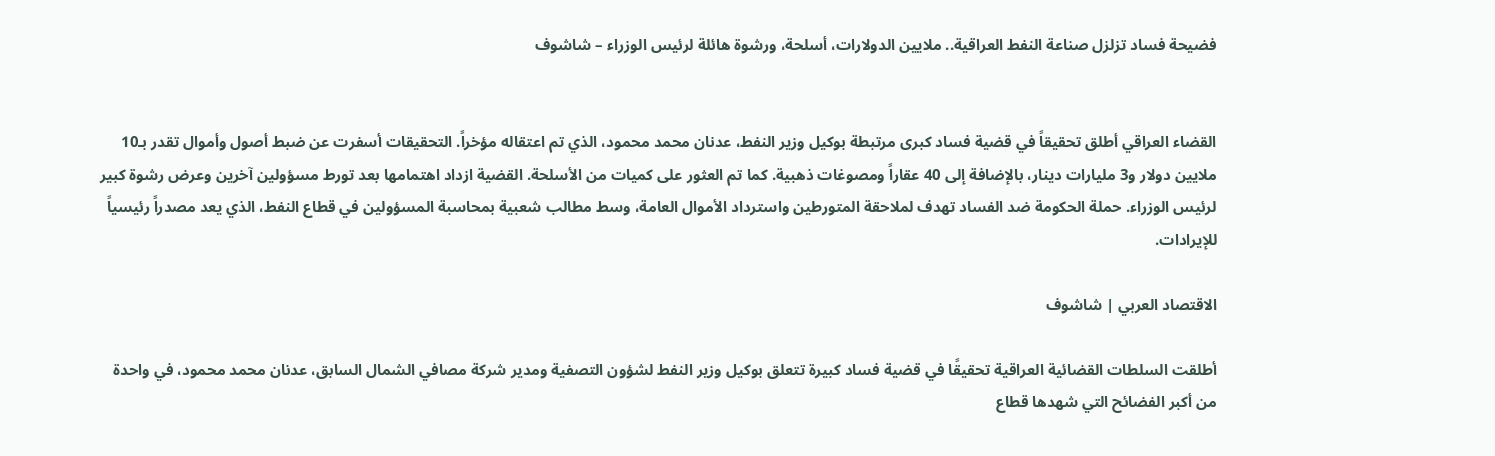فضيحة فساد تزلزل صناعة النفط العراقية.. ملايين الدولارات، أسلحة، ورشوة هائلة لرئيس الوزراء – شاشوف


القضاء العراقي أطلق تحقيقاً في قضية فساد كبرى مرتبطة بوكيل وزير النفط، عدنان محمد محمود، الذي تم اعتقاله مؤخراً. التحقيقات أسفرت عن ضبط أصول وأموال تقدر بـ10 ملايين دولار و3 مليارات دينار، بالإضافة إلى 40 عقاراً ومصوغات ذهبية. كما تم العثور على كميات من الأسلحة. القضية ازداد اهتمامها بعد تورط مسؤولين آخرين وعرض رشوة كبير لرئيس الوزراء. حملة الحكومة ضد الفساد تهدف لملاحقة المتورطين واسترداد الأموال العامة، وسط مطالب شعبية بمحاسبة المسؤولين في قطاع النفط، الذي يعد مصدراً رئيسياً للإيرادات.

الاقتصاد العربي | شاشوف

أطلقت السلطات القضائية العراقية تحقيقًا في قضية فساد كبيرة تتعلق بوكيل وزير النفط لشؤون التصفية ومدير شركة مصافي الشمال السابق، عدنان محمد محمود، في واحدة من أكبر الفضائح التي شهدها قطاع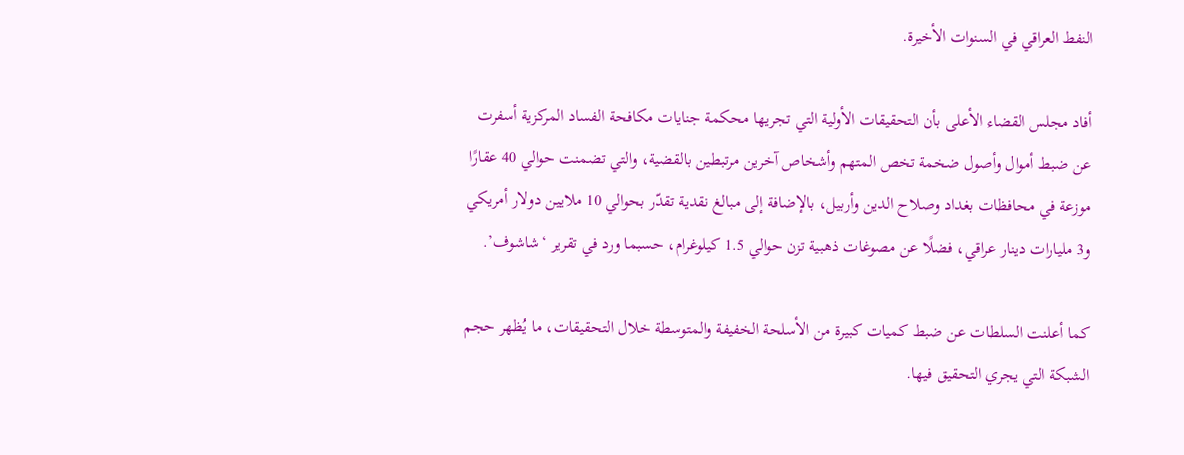النفط العراقي في السنوات الأخيرة.

أفاد مجلس القضاء الأعلى بأن التحقيقات الأولية التي تجريها محكمة جنايات مكافحة الفساد المركزية أسفرت عن ضبط أموال وأصول ضخمة تخص المتهم وأشخاص آخرين مرتبطين بالقضية، والتي تضمنت حوالي 40 عقارًا موزعة في محافظات بغداد وصلاح الدين وأربيل، بالإضافة إلى مبالغ نقدية تقدّر بحوالي 10 ملايين دولار أمريكي و3 مليارات دينار عراقي، فضلًا عن مصوغات ذهبية تزن حوالي 1.5 كيلوغرام، حسبما ورد في تقرير ‘شاشوف’.

كما أعلنت السلطات عن ضبط كميات كبيرة من الأسلحة الخفيفة والمتوسطة خلال التحقيقات، ما يُظهر حجم الشبكة التي يجري التحقيق فيها.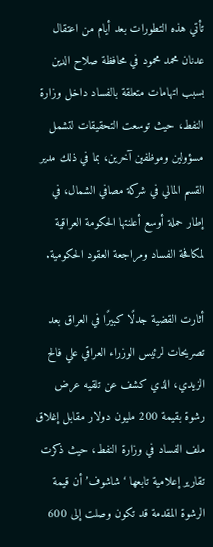تأتي هذه التطورات بعد أيام من اعتقال عدنان محمد محمود في محافظة صلاح الدين بسبب اتهامات متعلقة بالفساد داخل وزارة النفط، حيث توسعت التحقيقات لتشمل مسؤولين وموظفين آخرين، بما في ذلك مدير القسم المالي في شركة مصافي الشمال، في إطار حملة أوسع أعلنتها الحكومة العراقية لمكافحة الفساد ومراجعة العقود الحكومية.

أثارت القضية جدلًا كبيرًا في العراق بعد تصريحات لرئيس الوزراء العراقي علي فالح الزيدي، الذي كشف عن تلقيه عرض رشوة بقيمة 200 مليون دولار مقابل إغلاق ملف الفساد في وزارة النفط، حيث ذكرت تقارير إعلامية تابعها ‘شاشوف’ أن قيمة الرشوة المقدمة قد تكون وصلت إلى 600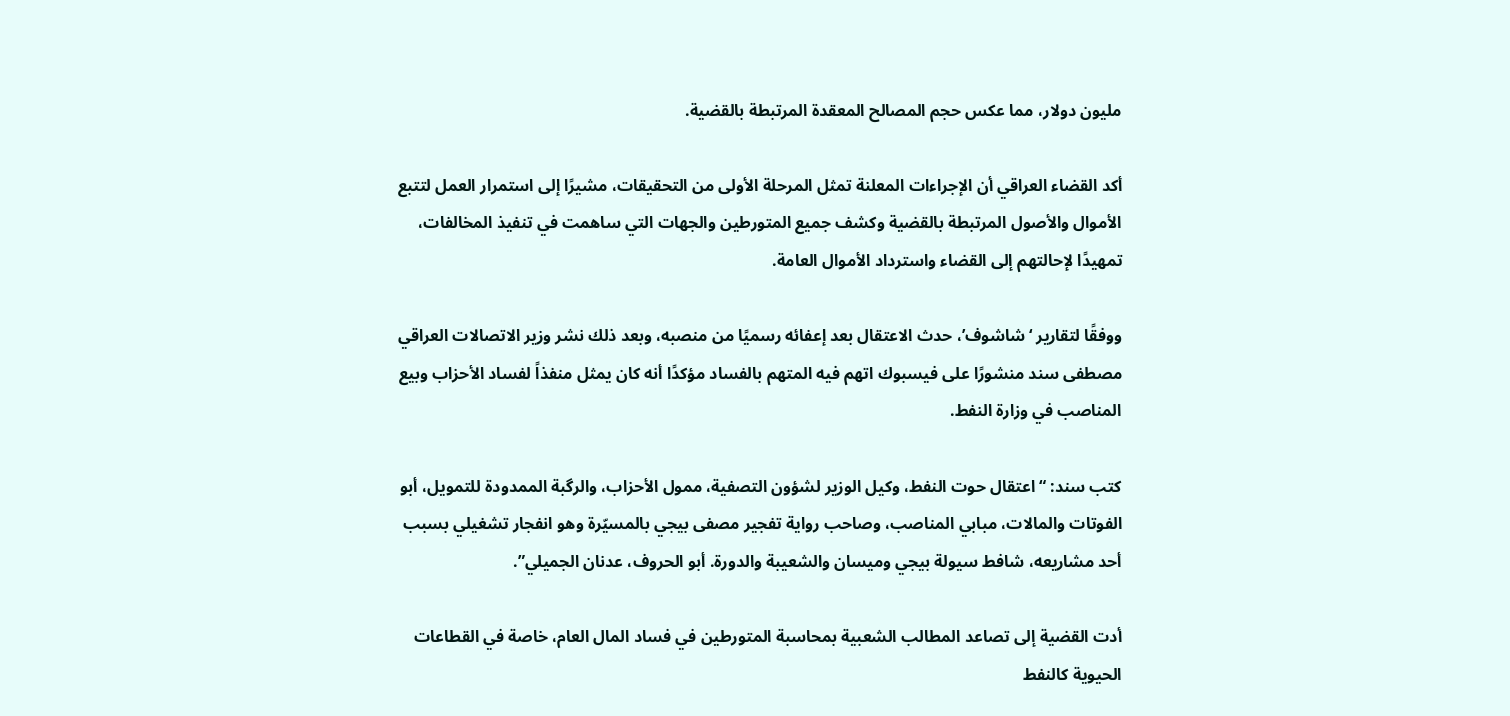مليون دولار، مما عكس حجم المصالح المعقدة المرتبطة بالقضية.

أكد القضاء العراقي أن الإجراءات المعلنة تمثل المرحلة الأولى من التحقيقات، مشيرًا إلى استمرار العمل لتتبع الأموال والأصول المرتبطة بالقضية وكشف جميع المتورطين والجهات التي ساهمت في تنفيذ المخالفات، تمهيدًا لإحالتهم إلى القضاء واسترداد الأموال العامة.

ووفقًا لتقارير ‘شاشوف’، حدث الاعتقال بعد إعفائه رسميًا من منصبه، وبعد ذلك نشر وزير الاتصالات العراقي مصطفى سند منشورًا على فيسبوك اتهم فيه المتهم بالفساد مؤكدًا أنه كان يمثل منفذاً لفساد الأحزاب وبيع المناصب في وزارة النفط.

كتب سند: “اعتقال حوت النفط، وكيل الوزير لشؤون التصفية، ممول الأحزاب، والرگبة الممدودة للتمويل، أبو الفوتات والمالات، مبابي المناصب، وصاحب رواية تفجير مصفى بيجي بالمسيّرة وهو انفجار تشغيلي بسبب أحد مشاريعه، شافط سيولة بيجي وميسان والشعيبة والدورة. أبو الحروف، عدنان الجميلي”.

أدت القضية إلى تصاعد المطالب الشعبية بمحاسبة المتورطين في فساد المال العام، خاصة في القطاعات الحيوية كالنفط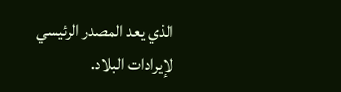الذي يعد المصدر الرئيسي لإيرادات البلاد.